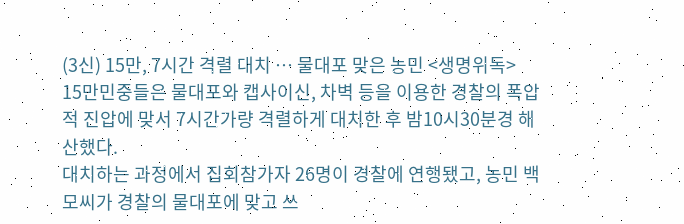(3신) 15만, 7시간 격렬 대치 … 물대포 맞은 농민 <생명위독>
15만민중들은 물대포와 캡사이신, 차벽 등을 이용한 경찰의 폭압적 진압에 맞서 7시간가량 격렬하게 대치한 후 밤10시30분경 해산했다.
대치하는 과정에서 집회참가자 26명이 경찰에 연행됐고, 농민 백모씨가 경찰의 물대포에 맞고 쓰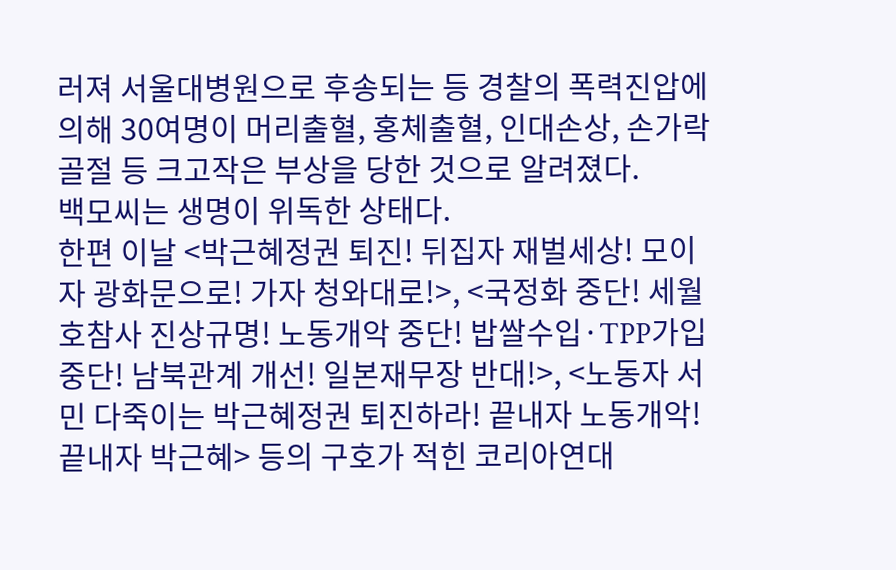러져 서울대병원으로 후송되는 등 경찰의 폭력진압에 의해 30여명이 머리출혈, 홍체출혈, 인대손상, 손가락골절 등 크고작은 부상을 당한 것으로 알려졌다.
백모씨는 생명이 위독한 상태다.
한편 이날 <박근혜정권 퇴진! 뒤집자 재벌세상! 모이자 광화문으로! 가자 청와대로!>, <국정화 중단! 세월호참사 진상규명! 노동개악 중단! 밥쌀수입·TPP가입 중단! 남북관계 개선! 일본재무장 반대!>, <노동자 서민 다죽이는 박근혜정권 퇴진하라! 끝내자 노동개악! 끝내자 박근혜> 등의 구호가 적힌 코리아연대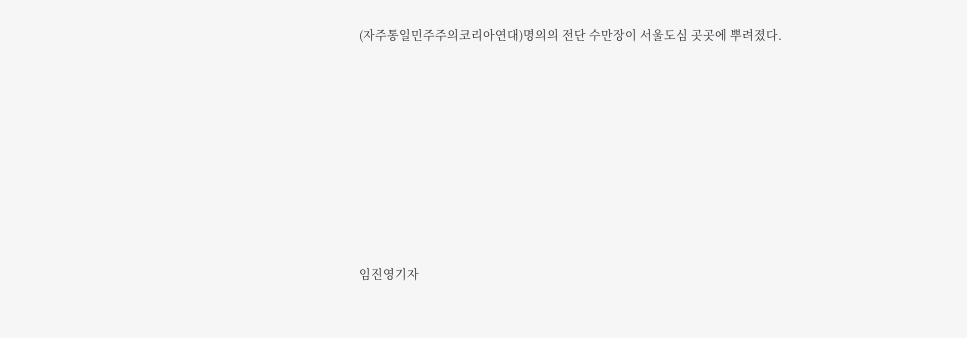(자주통일민주주의코리아연대)명의의 전단 수만장이 서울도심 곳곳에 뿌려졌다.










임진영기자